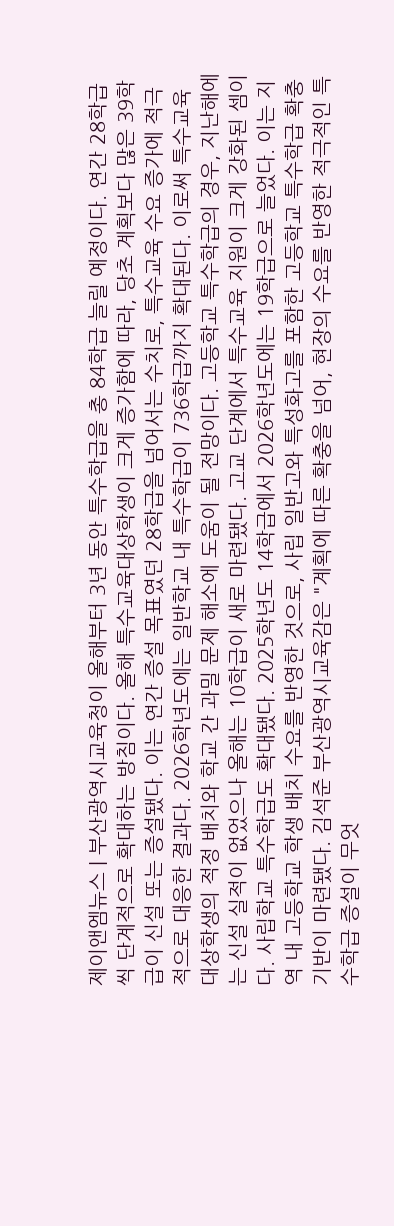제이앤엠뉴스 | 부산광역시교육청이 올해부터 3년 동안 특수학급을 총 84학급 늘릴 예정이다. 연간 28학급씩 단계적으로 확대하는 방침이다. 올해 특수교육대상학생이 크게 증가함에 따라, 당초 계획보다 많은 39학급이 신설 또는 증설됐다. 이는 연간 증설 목표였던 28학급을 넘어서는 수치로, 특수교육 수요 증가에 적극적으로 대응한 결과다. 2026학년도에는 일반학교 내 특수학급이 736학급까지 확대된다. 이로써 특수교육대상학생의 적정 배치와 학교 간 과밀 문제 해소에 도움이 될 전망이다. 고등학교 특수학급의 경우, 지난해에는 신설 실적이 없었으나 올해는 10학급이 새로 마련됐다. 고교 단계에서 특수교육 지원이 크게 강화된 셈이다. 사립학교 특수학급도 확대됐다. 2025학년도 14학급에서 2026학년도에는 19학급으로 늘었다. 이는 지역 내 고등학교 학생 배치 수요를 반영한 것으로, 사립 일반고와 특성화고를 포함한 고등학교 특수학급 확충 기반이 마련됐다. 김석준 부산광역시교육감은 "계획에 따른 확충을 넘어, 현장의 수요를 반영한 적극적인 특수학급 증설이 무엇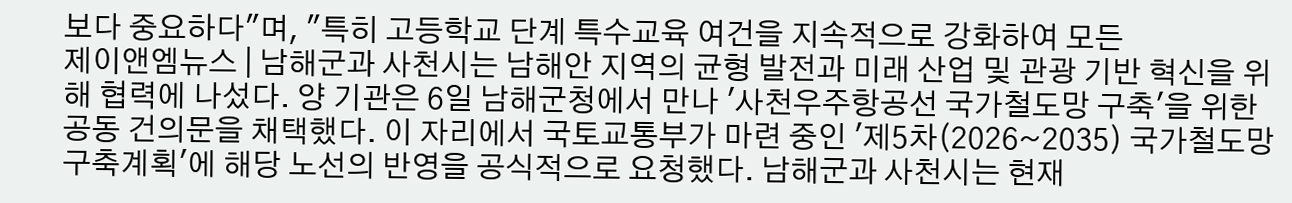보다 중요하다"며, "특히 고등학교 단계 특수교육 여건을 지속적으로 강화하여 모든
제이앤엠뉴스 | 남해군과 사천시는 남해안 지역의 균형 발전과 미래 산업 및 관광 기반 혁신을 위해 협력에 나섰다. 양 기관은 6일 남해군청에서 만나 '사천우주항공선 국가철도망 구축'을 위한 공동 건의문을 채택했다. 이 자리에서 국토교통부가 마련 중인 '제5차(2026~2035) 국가철도망 구축계획'에 해당 노선의 반영을 공식적으로 요청했다. 남해군과 사천시는 현재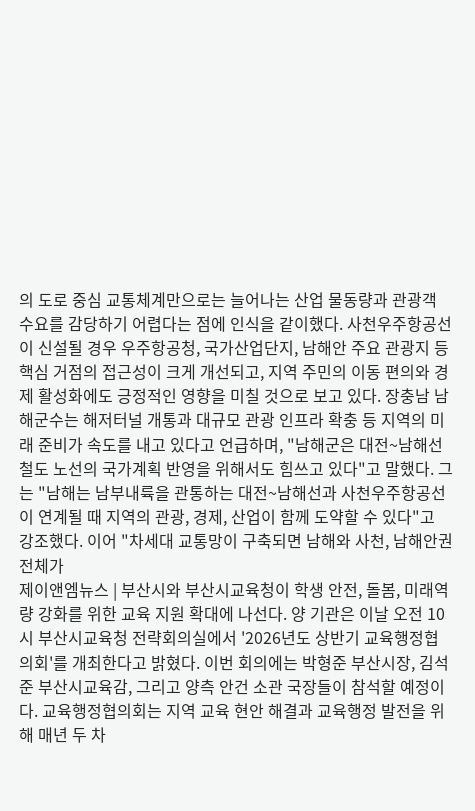의 도로 중심 교통체계만으로는 늘어나는 산업 물동량과 관광객 수요를 감당하기 어렵다는 점에 인식을 같이했다. 사천우주항공선이 신설될 경우 우주항공청, 국가산업단지, 남해안 주요 관광지 등 핵심 거점의 접근성이 크게 개선되고, 지역 주민의 이동 편의와 경제 활성화에도 긍정적인 영향을 미칠 것으로 보고 있다. 장충남 남해군수는 해저터널 개통과 대규모 관광 인프라 확충 등 지역의 미래 준비가 속도를 내고 있다고 언급하며, "남해군은 대전~남해선 철도 노선의 국가계획 반영을 위해서도 힘쓰고 있다"고 말했다. 그는 "남해는 남부내륙을 관통하는 대전~남해선과 사천우주항공선이 연계될 때 지역의 관광, 경제, 산업이 함께 도약할 수 있다"고 강조했다. 이어 "차세대 교통망이 구축되면 남해와 사천, 남해안권 전체가
제이앤엠뉴스 | 부산시와 부산시교육청이 학생 안전, 돌봄, 미래역량 강화를 위한 교육 지원 확대에 나선다. 양 기관은 이날 오전 10시 부산시교육청 전략회의실에서 '2026년도 상반기 교육행정협의회'를 개최한다고 밝혔다. 이번 회의에는 박형준 부산시장, 김석준 부산시교육감, 그리고 양측 안건 소관 국장들이 참석할 예정이다. 교육행정협의회는 지역 교육 현안 해결과 교육행정 발전을 위해 매년 두 차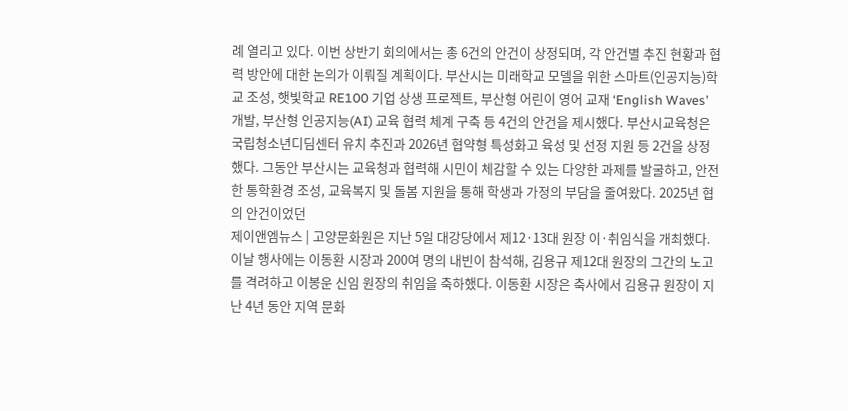례 열리고 있다. 이번 상반기 회의에서는 총 6건의 안건이 상정되며, 각 안건별 추진 현황과 협력 방안에 대한 논의가 이뤄질 계획이다. 부산시는 미래학교 모델을 위한 스마트(인공지능)학교 조성, 햇빛학교 RE100 기업 상생 프로젝트, 부산형 어린이 영어 교재 ‘English Waves’ 개발, 부산형 인공지능(AI) 교육 협력 체계 구축 등 4건의 안건을 제시했다. 부산시교육청은 국립청소년디딤센터 유치 추진과 2026년 협약형 특성화고 육성 및 선정 지원 등 2건을 상정했다. 그동안 부산시는 교육청과 협력해 시민이 체감할 수 있는 다양한 과제를 발굴하고, 안전한 통학환경 조성, 교육복지 및 돌봄 지원을 통해 학생과 가정의 부담을 줄여왔다. 2025년 협의 안건이었던
제이앤엠뉴스 | 고양문화원은 지난 5일 대강당에서 제12·13대 원장 이·취임식을 개최했다. 이날 행사에는 이동환 시장과 200여 명의 내빈이 참석해, 김용규 제12대 원장의 그간의 노고를 격려하고 이봉운 신임 원장의 취임을 축하했다. 이동환 시장은 축사에서 김용규 원장이 지난 4년 동안 지역 문화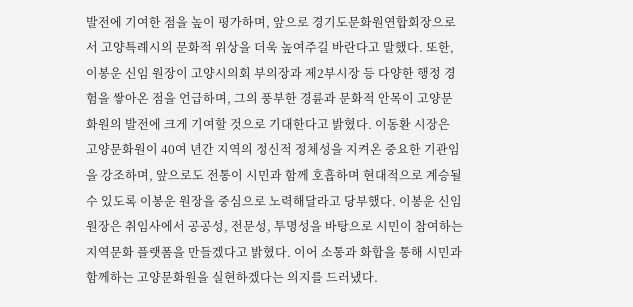발전에 기여한 점을 높이 평가하며, 앞으로 경기도문화원연합회장으로서 고양특례시의 문화적 위상을 더욱 높여주길 바란다고 말했다. 또한, 이봉운 신임 원장이 고양시의회 부의장과 제2부시장 등 다양한 행정 경험을 쌓아온 점을 언급하며, 그의 풍부한 경륜과 문화적 안목이 고양문화원의 발전에 크게 기여할 것으로 기대한다고 밝혔다. 이동환 시장은 고양문화원이 40여 년간 지역의 정신적 정체성을 지켜온 중요한 기관임을 강조하며, 앞으로도 전통이 시민과 함께 호흡하며 현대적으로 계승될 수 있도록 이봉운 원장을 중심으로 노력해달라고 당부했다. 이봉운 신임 원장은 취임사에서 공공성, 전문성, 투명성을 바탕으로 시민이 참여하는 지역문화 플랫폼을 만들겠다고 밝혔다. 이어 소통과 화합을 통해 시민과 함께하는 고양문화원을 실현하겠다는 의지를 드러냈다.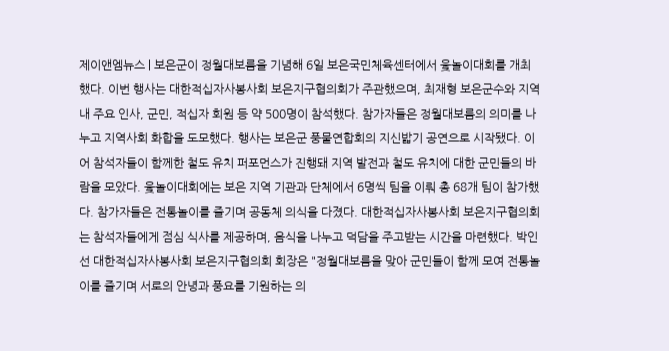제이앤엠뉴스 | 보은군이 정월대보름을 기념해 6일 보은국민체육센터에서 윷놀이대회를 개최했다. 이번 행사는 대한적십자사봉사회 보은지구협의회가 주관했으며, 최재형 보은군수와 지역 내 주요 인사, 군민, 적십자 회원 등 약 500명이 참석했다. 참가자들은 정월대보름의 의미를 나누고 지역사회 화합을 도모했다. 행사는 보은군 풍물연합회의 지신밟기 공연으로 시작됐다. 이어 참석자들이 함께한 철도 유치 퍼포먼스가 진행돼 지역 발전과 철도 유치에 대한 군민들의 바람을 모았다. 윷놀이대회에는 보은 지역 기관과 단체에서 6명씩 팀을 이뤄 총 68개 팀이 참가했다. 참가자들은 전통놀이를 즐기며 공동체 의식을 다졌다. 대한적십자사봉사회 보은지구협의회는 참석자들에게 점심 식사를 제공하며, 음식을 나누고 덕담을 주고받는 시간을 마련했다. 박인선 대한적십자사봉사회 보은지구협의회 회장은 "정월대보름을 맞아 군민들이 함께 모여 전통놀이를 즐기며 서로의 안녕과 풍요를 기원하는 의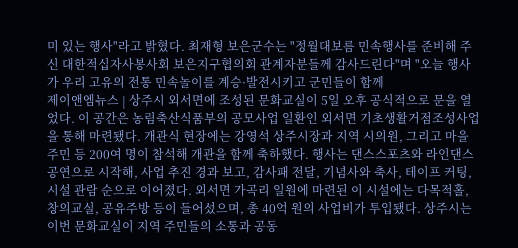미 있는 행사"라고 밝혔다. 최재형 보은군수는 "정월대보름 민속행사를 준비해 주신 대한적십자사봉사회 보은지구협의회 관계자분들께 감사드린다"며 "오늘 행사가 우리 고유의 전통 민속놀이를 계승·발전시키고 군민들이 함께
제이앤엠뉴스 | 상주시 외서면에 조성된 문화교실이 5일 오후 공식적으로 문을 열었다. 이 공간은 농림축산식품부의 공모사업 일환인 외서면 기초생활거점조성사업을 통해 마련됐다. 개관식 현장에는 강영석 상주시장과 지역 시의원, 그리고 마을 주민 등 200여 명이 참석해 개관을 함께 축하했다. 행사는 댄스스포츠와 라인댄스 공연으로 시작해, 사업 추진 경과 보고, 감사패 전달, 기념사와 축사, 테이프 커팅, 시설 관람 순으로 이어졌다. 외서면 가곡리 일원에 마련된 이 시설에는 다목적홀, 창의교실, 공유주방 등이 들어섰으며, 총 40억 원의 사업비가 투입됐다. 상주시는 이번 문화교실이 지역 주민들의 소통과 공동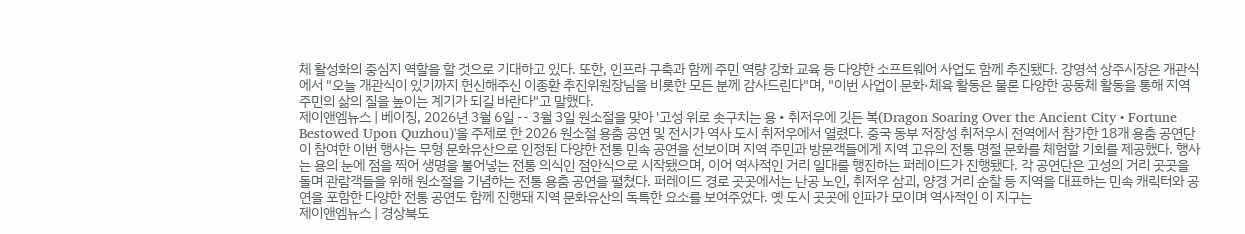체 활성화의 중심지 역할을 할 것으로 기대하고 있다. 또한, 인프라 구축과 함께 주민 역량 강화 교육 등 다양한 소프트웨어 사업도 함께 추진됐다. 강영석 상주시장은 개관식에서 "오늘 개관식이 있기까지 헌신해주신 이종환 추진위원장님을 비롯한 모든 분께 감사드린다"며, "이번 사업이 문화·체육 활동은 물론 다양한 공동체 활동을 통해 지역주민의 삶의 질을 높이는 계기가 되길 바란다"고 말했다.
제이앤엠뉴스 | 베이징, 2026년 3월 6일 -- 3월 3일 원소절을 맞아 '고성 위로 솟구치는 용 • 취저우에 깃든 복(Dragon Soaring Over the Ancient City • Fortune Bestowed Upon Quzhou)'을 주제로 한 2026 원소절 용춤 공연 및 전시가 역사 도시 취저우에서 열렸다. 중국 동부 저장성 취저우시 전역에서 참가한 18개 용춤 공연단이 참여한 이번 행사는 무형 문화유산으로 인정된 다양한 전통 민속 공연을 선보이며 지역 주민과 방문객들에게 지역 고유의 전통 명절 문화를 체험할 기회를 제공했다. 행사는 용의 눈에 점을 찍어 생명을 불어넣는 전통 의식인 점안식으로 시작됐으며, 이어 역사적인 거리 일대를 행진하는 퍼레이드가 진행됐다. 각 공연단은 고성의 거리 곳곳을 돌며 관람객들을 위해 원소절을 기념하는 전통 용춤 공연을 펼쳤다. 퍼레이드 경로 곳곳에서는 난공 노인, 취저우 삼괴, 양경 거리 순찰 등 지역을 대표하는 민속 캐릭터와 공연을 포함한 다양한 전통 공연도 함께 진행돼 지역 문화유산의 독특한 요소를 보여주었다. 옛 도시 곳곳에 인파가 모이며 역사적인 이 지구는
제이앤엠뉴스 | 경상북도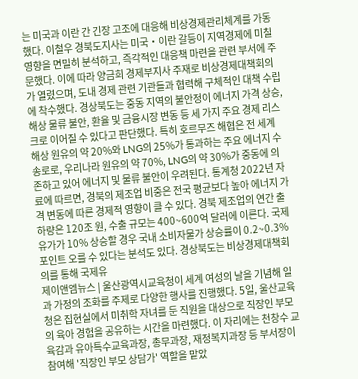는 미국과 이란 간 긴장 고조에 대응해 비상경제관리체계를 가동했다. 이철우 경북도지사는 미국‧이란 갈등이 지역경제에 미칠 영향을 면밀히 분석하고, 즉각적인 대응책 마련을 관련 부서에 주문했다. 이에 따라 양금희 경제부지사 주재로 비상경제대책회의가 열렸으며, 도내 경제 관련 기관들과 협력해 구체적인 대책 수립에 착수했다. 경상북도는 중동 지역의 불안정이 에너지 가격 상승, 해상 물류 불안, 환율 및 금융시장 변동 등 세 가지 주요 경제 리스크로 이어질 수 있다고 판단했다. 특히 호르무즈 해협은 전 세계 해상 원유의 약 20%와 LNG의 25%가 통과하는 주요 에너지 수송로로, 우리나라 원유의 약 70%, LNG의 약 30%가 중동에 의존하고 있어 에너지 및 물류 불안이 우려된다. 통계청 2022년 자료에 따르면, 경북의 제조업 비중은 전국 평균보다 높아 에너지 가격 변동에 따른 경제적 영향이 클 수 있다. 경북 제조업의 연간 출하량은 120조 원, 수출 규모는 400~600억 달러에 이른다. 국제유가가 10% 상승할 경우 국내 소비자물가 상승률이 0.2~0.3%포인트 오를 수 있다는 분석도 있다. 경상북도는 비상경제대책회의를 통해 국제유
제이앤엠뉴스 | 울산광역시교육청이 세계 여성의 날을 기념해 일과 가정의 조화를 주제로 다양한 행사를 진행했다. 5일, 울산교육청은 집현실에서 미취학 자녀를 둔 직원을 대상으로 직장인 부모의 육아 경험을 공유하는 시간을 마련했다. 이 자리에는 천창수 교육감과 유아특수교육과장, 총무과장, 재정복지과장 등 부서장이 참여해 '직장인 부모 상담가' 역할을 맡았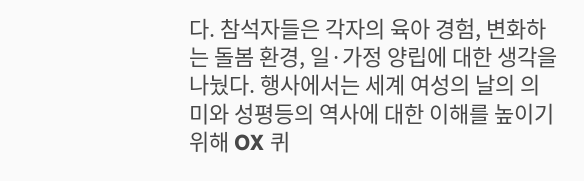다. 참석자들은 각자의 육아 경험, 변화하는 돌봄 환경, 일·가정 양립에 대한 생각을 나눴다. 행사에서는 세계 여성의 날의 의미와 성평등의 역사에 대한 이해를 높이기 위해 OX 퀴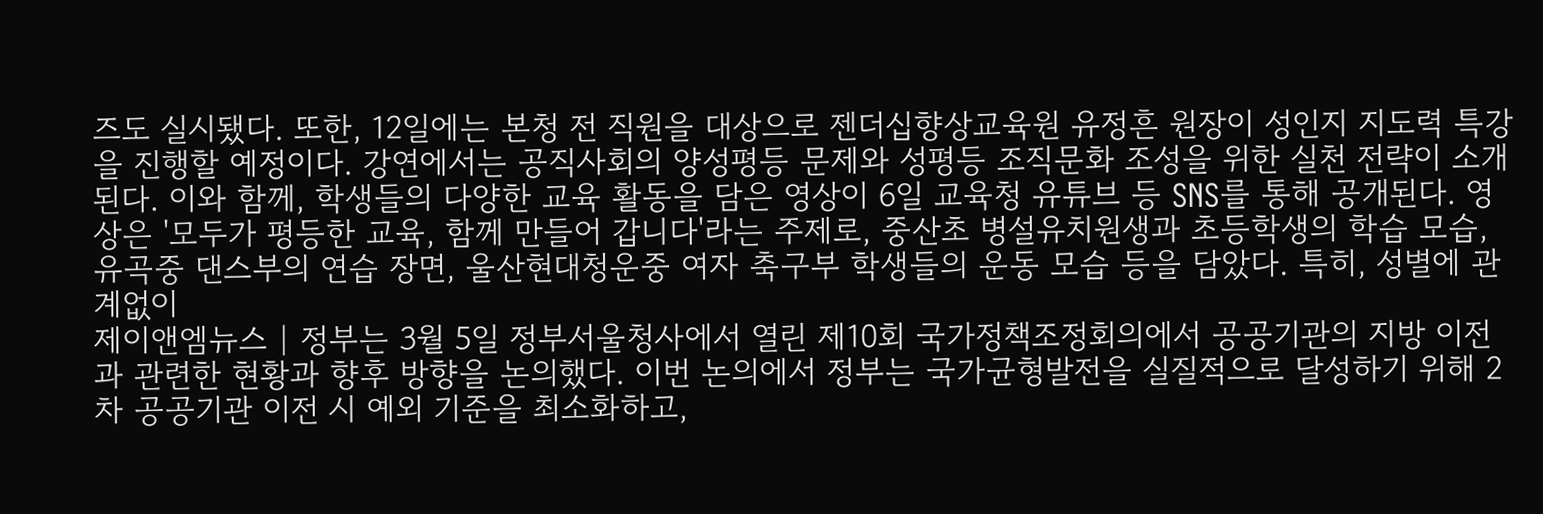즈도 실시됐다. 또한, 12일에는 본청 전 직원을 대상으로 젠더십향상교육원 유정흔 원장이 성인지 지도력 특강을 진행할 예정이다. 강연에서는 공직사회의 양성평등 문제와 성평등 조직문화 조성을 위한 실천 전략이 소개된다. 이와 함께, 학생들의 다양한 교육 활동을 담은 영상이 6일 교육청 유튜브 등 SNS를 통해 공개된다. 영상은 '모두가 평등한 교육, 함께 만들어 갑니다'라는 주제로, 중산초 병설유치원생과 초등학생의 학습 모습, 유곡중 댄스부의 연습 장면, 울산현대청운중 여자 축구부 학생들의 운동 모습 등을 담았다. 특히, 성별에 관계없이
제이앤엠뉴스 | 정부는 3월 5일 정부서울청사에서 열린 제10회 국가정책조정회의에서 공공기관의 지방 이전과 관련한 현황과 향후 방향을 논의했다. 이번 논의에서 정부는 국가균형발전을 실질적으로 달성하기 위해 2차 공공기관 이전 시 예외 기준을 최소화하고,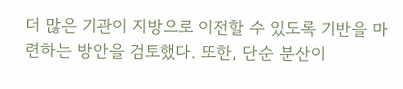더 많은 기관이 지방으로 이전할 수 있도록 기반을 마련하는 방안을 검토했다. 또한, 단순 분산이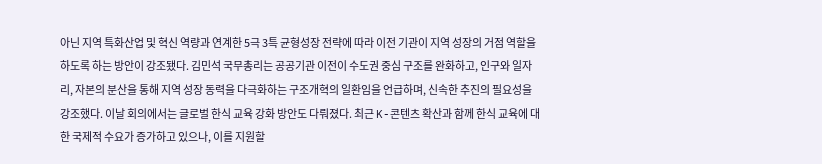아닌 지역 특화산업 및 혁신 역량과 연계한 5극 3특 균형성장 전략에 따라 이전 기관이 지역 성장의 거점 역할을 하도록 하는 방안이 강조됐다. 김민석 국무총리는 공공기관 이전이 수도권 중심 구조를 완화하고, 인구와 일자리, 자본의 분산을 통해 지역 성장 동력을 다극화하는 구조개혁의 일환임을 언급하며, 신속한 추진의 필요성을 강조했다. 이날 회의에서는 글로벌 한식 교육 강화 방안도 다뤄졌다. 최근 K-콘텐츠 확산과 함께 한식 교육에 대한 국제적 수요가 증가하고 있으나, 이를 지원할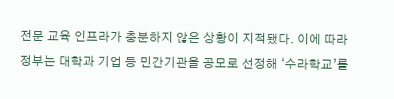전문 교육 인프라가 충분하지 않은 상황이 지적됐다. 이에 따라 정부는 대학과 기업 등 민간기관을 공모로 선정해 ‘수라학교’를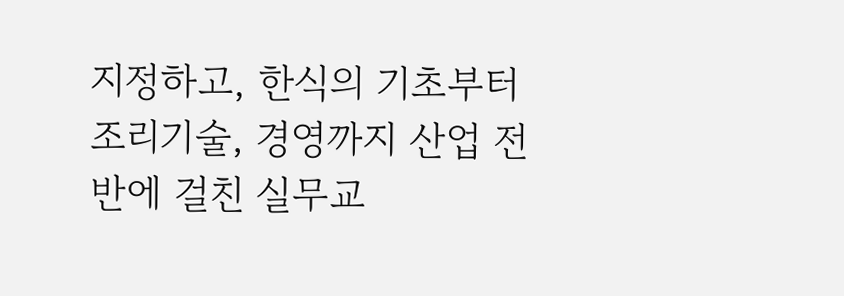지정하고, 한식의 기초부터 조리기술, 경영까지 산업 전반에 걸친 실무교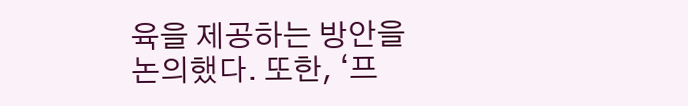육을 제공하는 방안을 논의했다. 또한, ‘프